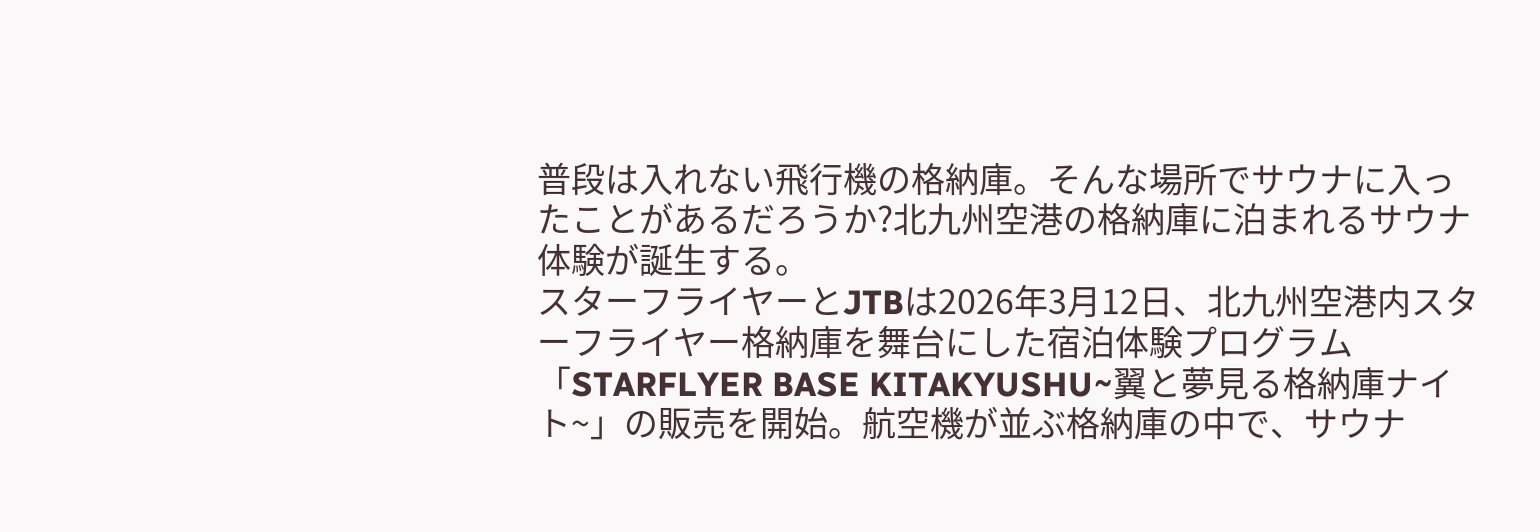普段は入れない飛行機の格納庫。そんな場所でサウナに入ったことがあるだろうか?北九州空港の格納庫に泊まれるサウナ体験が誕生する。
スターフライヤーとJTBは2026年3月12日、北九州空港内スターフライヤー格納庫を舞台にした宿泊体験プログラム「STARFLYER BASE KITAKYUSHU~翼と夢見る格納庫ナイト~」の販売を開始。航空機が並ぶ格納庫の中で、サウナ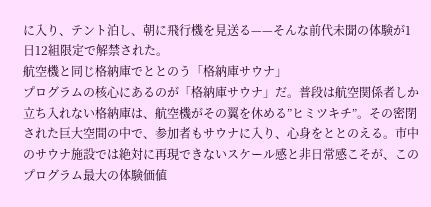に入り、テント泊し、朝に飛行機を見送る——そんな前代未聞の体験が1日12組限定で解禁された。
航空機と同じ格納庫でととのう「格納庫サウナ」
プログラムの核心にあるのが「格納庫サウナ」だ。普段は航空関係者しか立ち入れない格納庫は、航空機がその翼を休める”ヒミツキチ”。その密閉された巨大空間の中で、参加者もサウナに入り、心身をととのえる。市中のサウナ施設では絶対に再現できないスケール感と非日常感こそが、このプログラム最大の体験価値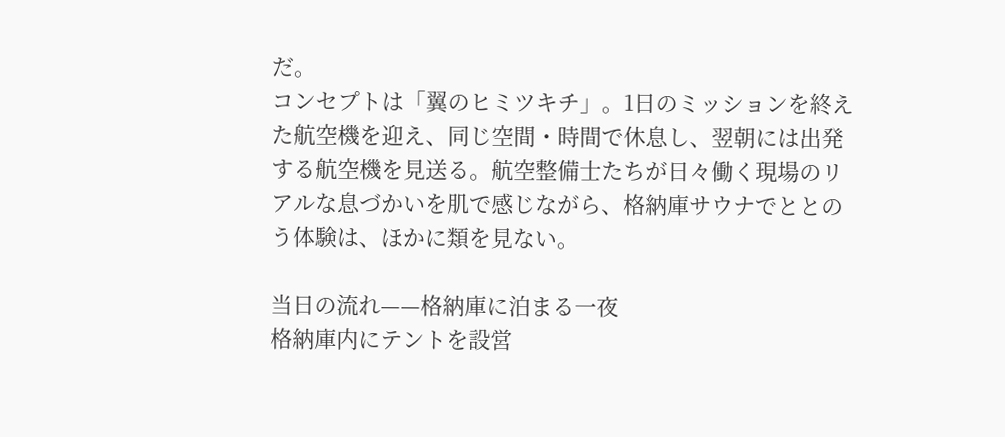だ。
コンセプトは「翼のヒミツキチ」。1日のミッションを終えた航空機を迎え、同じ空間・時間で休息し、翌朝には出発する航空機を見送る。航空整備士たちが日々働く現場のリアルな息づかいを肌で感じながら、格納庫サウナでととのう体験は、ほかに類を見ない。

当日の流れ——格納庫に泊まる一夜
格納庫内にテントを設営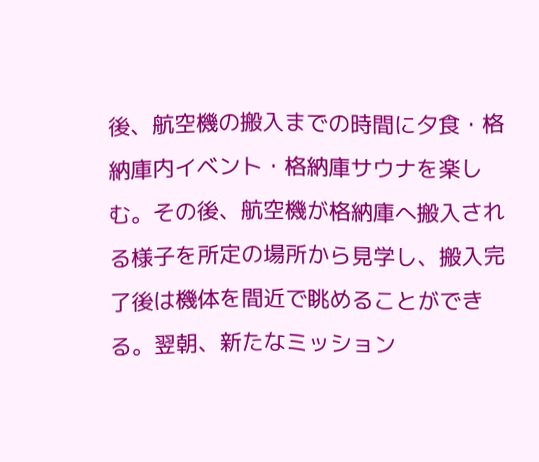後、航空機の搬入までの時間に夕食・格納庫内イベント・格納庫サウナを楽しむ。その後、航空機が格納庫へ搬入される様子を所定の場所から見学し、搬入完了後は機体を間近で眺めることができる。翌朝、新たなミッション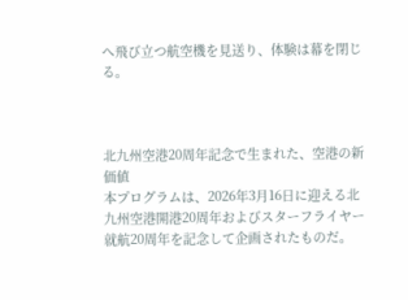へ飛び立つ航空機を見送り、体験は幕を閉じる。



北九州空港20周年記念で生まれた、空港の新価値
本プログラムは、2026年3月16日に迎える北九州空港開港20周年およびスターフライヤー就航20周年を記念して企画されたものだ。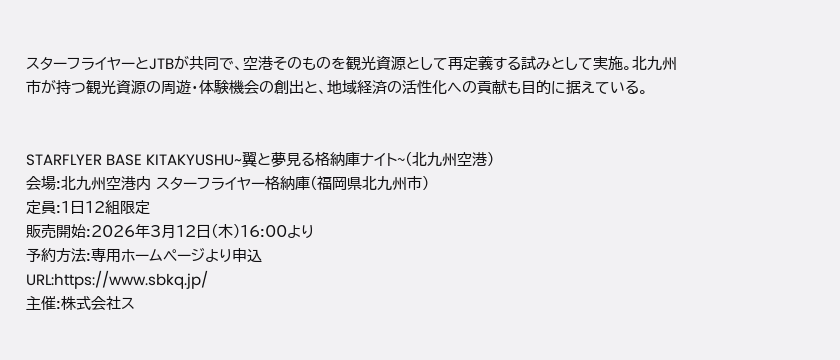スターフライヤーとJTBが共同で、空港そのものを観光資源として再定義する試みとして実施。北九州市が持つ観光資源の周遊・体験機会の創出と、地域経済の活性化への貢献も目的に据えている。


STARFLYER BASE KITAKYUSHU~翼と夢見る格納庫ナイト~(北九州空港)
会場:北九州空港内 スターフライヤー格納庫(福岡県北九州市)
定員:1日12組限定
販売開始:2026年3月12日(木)16:00より
予約方法:専用ホームページより申込
URL:https://www.sbkq.jp/
主催:株式会社ス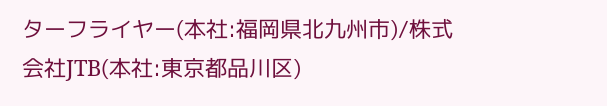ターフライヤー(本社:福岡県北九州市)/株式会社JTB(本社:東京都品川区)